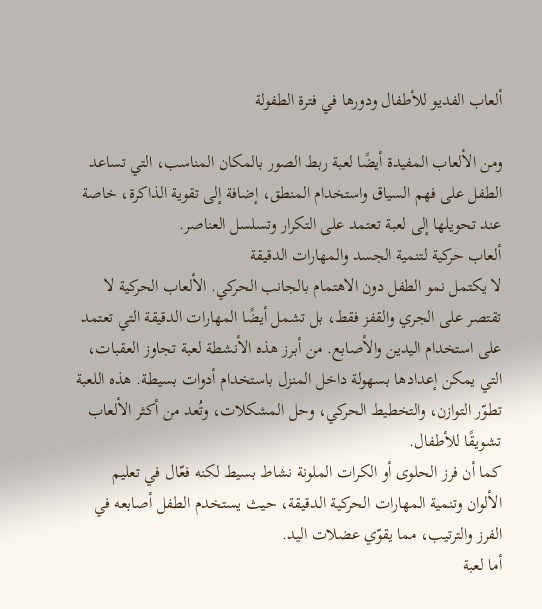ألعاب الفديو للأطفال ودورها في فترة الطفولة

ومن الألعاب المفيدة أيضًا لعبة ربط الصور بالمكان المناسب، التي تساعد الطفل على فهم السياق واستخدام المنطق، إضافة إلى تقوية الذاكرة، خاصة عند تحويلها إلى لعبة تعتمد على التكرار وتسلسل العناصر.
ألعاب حركية لتنمية الجسد والمهارات الدقيقة
لا يكتمل نمو الطفل دون الاهتمام بالجانب الحركي. الألعاب الحركية لا تقتصر على الجري والقفز فقط، بل تشمل أيضًا المهارات الدقيقة التي تعتمد على استخدام اليدين والأصابع. من أبرز هذه الأنشطة لعبة تجاوز العقبات، التي يمكن إعدادها بسهولة داخل المنزل باستخدام أدوات بسيطة. هذه اللعبة تطوّر التوازن، والتخطيط الحركي، وحل المشكلات، وتُعد من أكثر الألعاب تشويقًا للأطفال.
كما أن فرز الحلوى أو الكرات الملونة نشاط بسيط لكنه فعّال في تعليم الألوان وتنمية المهارات الحركية الدقيقة، حيث يستخدم الطفل أصابعه في الفرز والترتيب، مما يقوّي عضلات اليد.
أما لعبة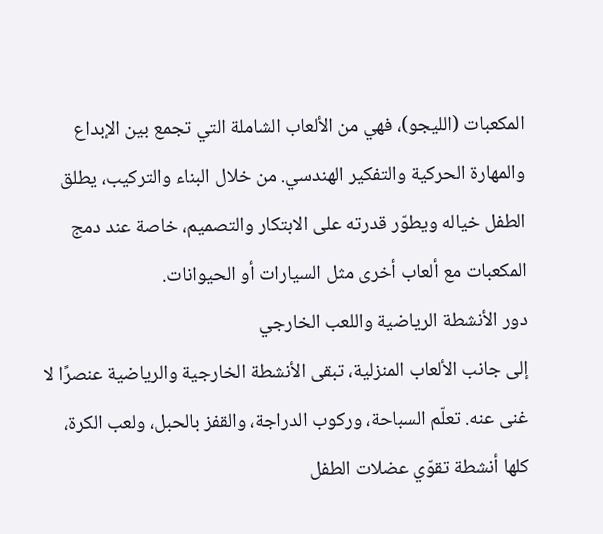المكعبات (الليجو)، فهي من الألعاب الشاملة التي تجمع بين الإبداع والمهارة الحركية والتفكير الهندسي. من خلال البناء والتركيب، يطلق الطفل خياله ويطوّر قدرته على الابتكار والتصميم، خاصة عند دمج المكعبات مع ألعاب أخرى مثل السيارات أو الحيوانات.
دور الأنشطة الرياضية واللعب الخارجي
إلى جانب الألعاب المنزلية، تبقى الأنشطة الخارجية والرياضية عنصرًا لا غنى عنه. تعلّم السباحة، وركوب الدراجة، والقفز بالحبل، ولعب الكرة، كلها أنشطة تقوّي عضلات الطفل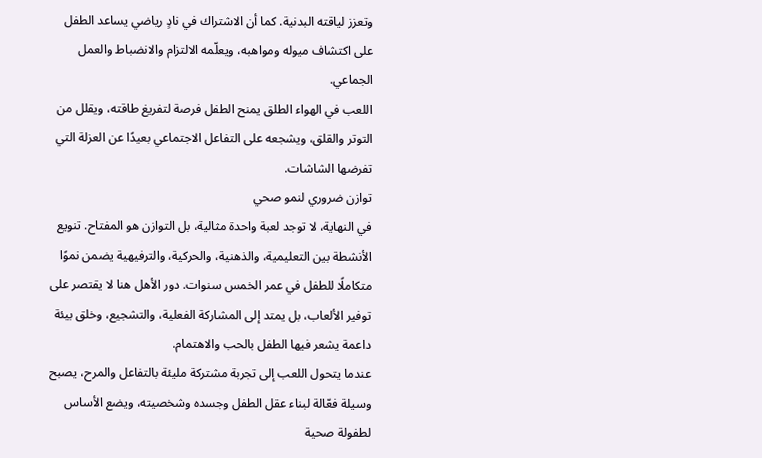وتعزز لياقته البدنية. كما أن الاشتراك في نادٍ رياضي يساعد الطفل على اكتشاف ميوله ومواهبه، ويعلّمه الالتزام والانضباط والعمل الجماعي.
اللعب في الهواء الطلق يمنح الطفل فرصة لتفريغ طاقته، ويقلل من التوتر والقلق، ويشجعه على التفاعل الاجتماعي بعيدًا عن العزلة التي تفرضها الشاشات.
توازن ضروري لنمو صحي
في النهاية، لا توجد لعبة واحدة مثالية، بل التوازن هو المفتاح. تنويع الأنشطة بين التعليمية، والذهنية، والحركية، والترفيهية يضمن نموًا متكاملًا للطفل في عمر الخمس سنوات. دور الأهل هنا لا يقتصر على توفير الألعاب، بل يمتد إلى المشاركة الفعلية، والتشجيع، وخلق بيئة داعمة يشعر فيها الطفل بالحب والاهتمام.
عندما يتحول اللعب إلى تجربة مشتركة مليئة بالتفاعل والمرح، يصبح وسيلة فعّالة لبناء عقل الطفل وجسده وشخصيته، ويضع الأساس لطفولة صحية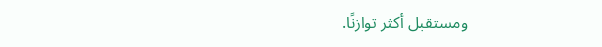ومستقبل أكثر توازنًا.